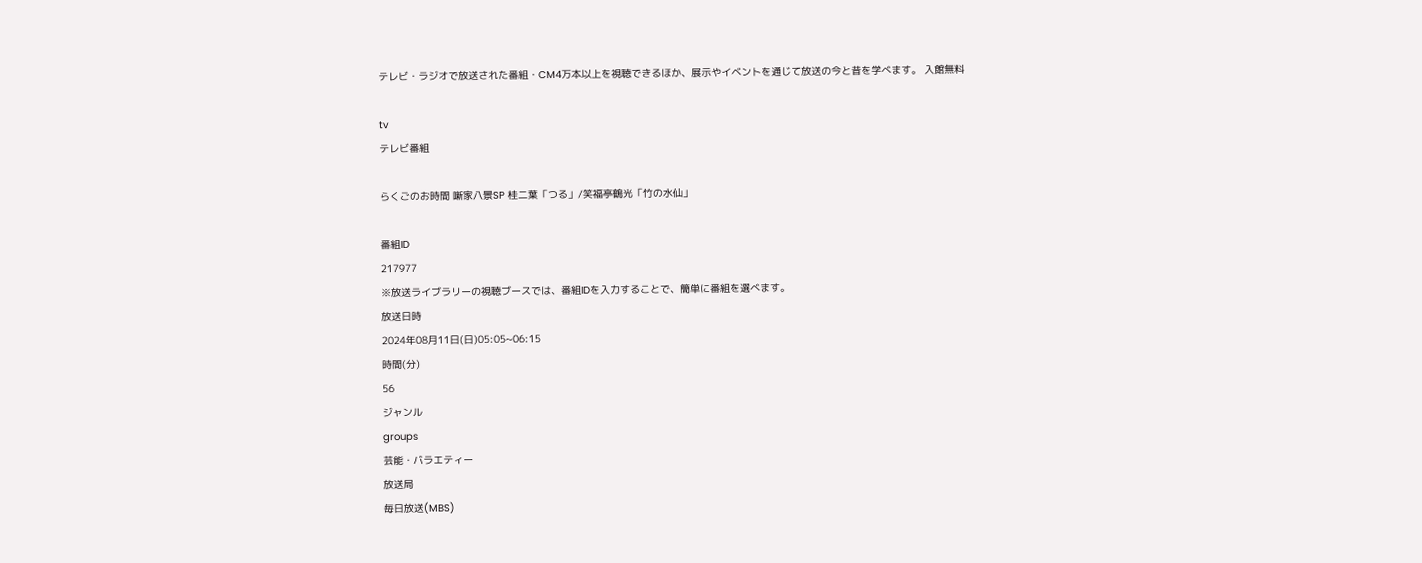テレビ・ラジオで放送された番組・CM4万本以上を視聴できるほか、展示やイベントを通じて放送の今と昔を学べます。 入館無料

tv
テレビ番組

らくごのお時間 噺家八景SP 桂二葉「つる」/笑福亭鶴光「竹の水仙」

番組ID
217977
※放送ライブラリーの視聴ブースでは、番組IDを入力することで、簡単に番組を選べます。
放送日時
2024年08月11日(日)05:05~06:15
時間(分)
56
ジャンル
groups
芸能・バラエティー
放送局
毎日放送(MBS)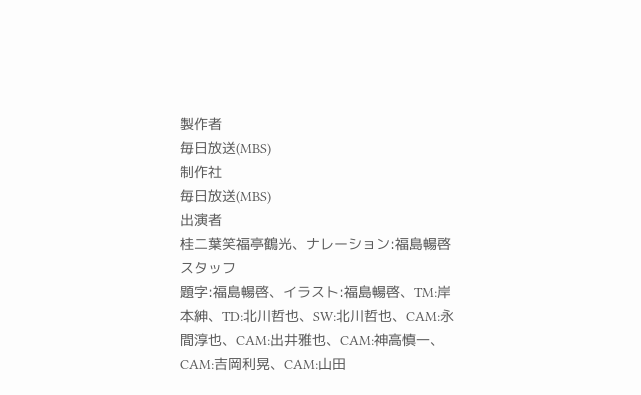製作者
毎日放送(MBS)
制作社
毎日放送(MBS)
出演者
桂二葉笑福亭鶴光、ナレーション:福島暢啓
スタッフ
題字:福島暢啓、イラスト:福島暢啓、TM:岸本紳、TD:北川哲也、SW:北川哲也、CAM:永間淳也、CAM:出井雅也、CAM:神高慎一、CAM:吉岡利晃、CAM:山田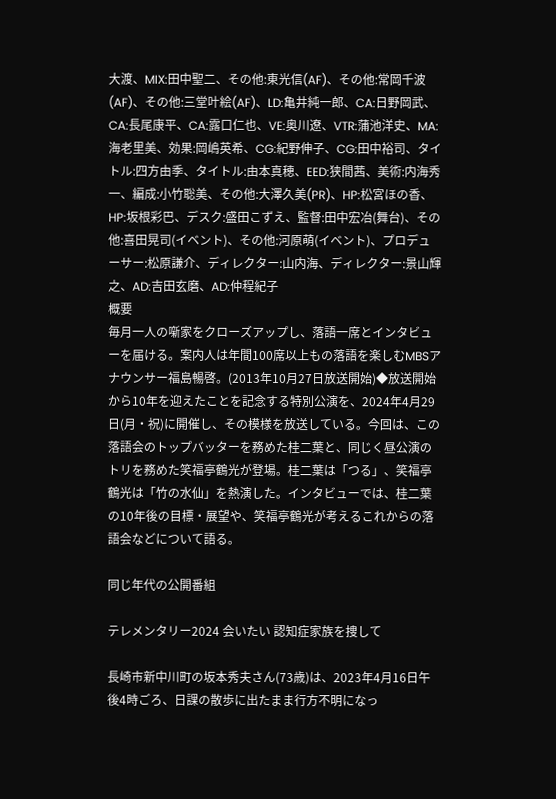大渡、MIX:田中聖二、その他:東光信(AF)、その他:常岡千波(AF)、その他:三堂叶絵(AF)、LD:亀井純一郎、CA:日野岡武、CA:長尾康平、CA:露口仁也、VE:奥川遼、VTR:蒲池洋史、MA:海老里美、効果:岡嶋英希、CG:紀野伸子、CG:田中裕司、タイトル:四方由季、タイトル:由本真穂、EED:狭間茜、美術:内海秀一、編成:小竹聡美、その他:大澤久美(PR)、HP:松宮ほの香、HP:坂根彩巴、デスク:盛田こずえ、監督:田中宏冶(舞台)、その他:喜田晃司(イベント)、その他:河原萌(イベント)、プロデューサー:松原謙介、ディレクター:山内海、ディレクター:景山輝之、AD:吉田玄磨、AD:仲程紀子
概要
毎月一人の噺家をクローズアップし、落語一席とインタビューを届ける。案内人は年間100席以上もの落語を楽しむMBSアナウンサー福島暢啓。(2013年10月27日放送開始)◆放送開始から10年を迎えたことを記念する特別公演を、2024年4月29日(月・祝)に開催し、その模様を放送している。今回は、この落語会のトップバッターを務めた桂二葉と、同じく昼公演のトリを務めた笑福亭鶴光が登場。桂二葉は「つる」、笑福亭鶴光は「竹の水仙」を熱演した。インタビューでは、桂二葉の10年後の目標・展望や、笑福亭鶴光が考えるこれからの落語会などについて語る。

同じ年代の公開番組

テレメンタリー2024 会いたい 認知症家族を捜して

長崎市新中川町の坂本秀夫さん(73歳)は、2023年4月16日午後4時ごろ、日課の散歩に出たまま行方不明になっ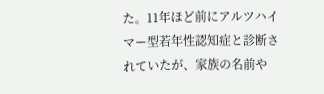た。11年ほど前にアルツハイマー型若年性認知症と診断されていたが、家族の名前や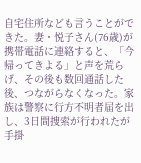自宅住所なども言うことができた。妻・悦子さん(76歳)が携帯電話に連絡すると、「今帰ってきよる」と声を荒らげ、その後も数回通話した後、つながらなくなった。家族は警察に行方不明者届を出し、3日間捜索が行われたが手掛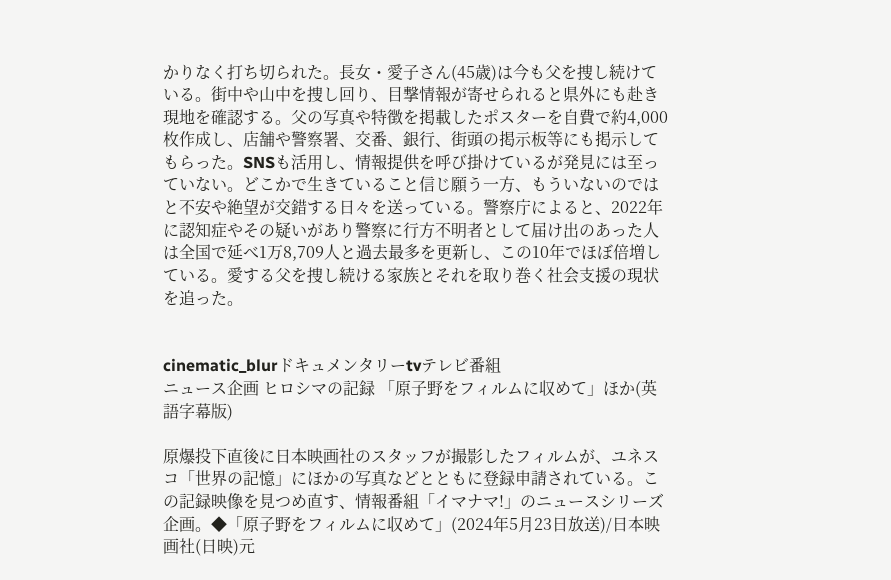かりなく打ち切られた。長女・愛子さん(45歳)は今も父を捜し続けている。街中や山中を捜し回り、目撃情報が寄せられると県外にも赴き現地を確認する。父の写真や特徴を掲載したポスターを自費で約4,000枚作成し、店舗や警察署、交番、銀行、街頭の掲示板等にも掲示してもらった。SNSも活用し、情報提供を呼び掛けているが発見には至っていない。どこかで生きていること信じ願う一方、もういないのではと不安や絶望が交錯する日々を送っている。警察庁によると、2022年に認知症やその疑いがあり警察に行方不明者として届け出のあった人は全国で延べ1万8,709人と過去最多を更新し、この10年でほぼ倍増している。愛する父を捜し続ける家族とそれを取り巻く社会支援の現状を追った。


cinematic_blurドキュメンタリーtvテレビ番組
ニュース企画 ヒロシマの記録 「原子野をフィルムに収めて」ほか(英語字幕版)

原爆投下直後に日本映画社のスタッフが撮影したフィルムが、ユネスコ「世界の記憶」にほかの写真などとともに登録申請されている。この記録映像を見つめ直す、情報番組「イマナマ!」のニュースシリーズ企画。◆「原子野をフィルムに収めて」(2024年5月23日放送)/日本映画社(日映)元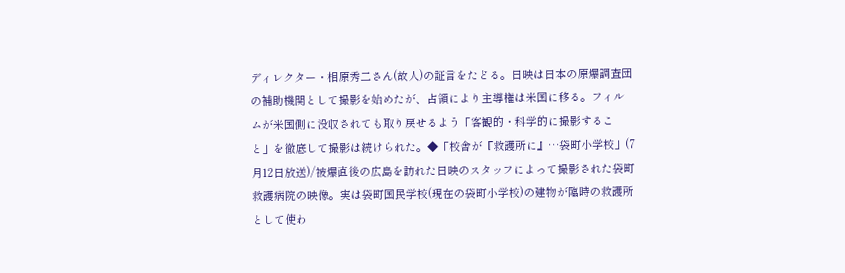ディレクター・相原秀二さん(故人)の証言をたどる。日映は日本の原爆調査団の補助機関として撮影を始めたが、占領により主導権は米国に移る。フィルムが米国側に没収されても取り戻せるよう「客観的・科学的に撮影すること」を徹底して撮影は続けられた。◆「校舎が『救護所に』…袋町小学校」(7月12日放送)/被爆直後の広島を訪れた日映のスタッフによって撮影された袋町救護病院の映像。実は袋町国民学校(現在の袋町小学校)の建物が臨時の救護所として使わ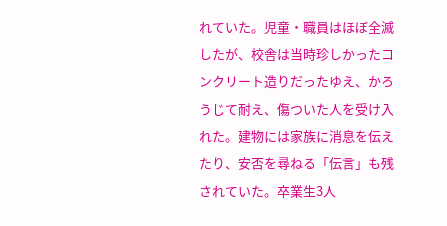れていた。児童・職員はほぼ全滅したが、校舎は当時珍しかったコンクリート造りだったゆえ、かろうじて耐え、傷ついた人を受け入れた。建物には家族に消息を伝えたり、安否を尋ねる「伝言」も残されていた。卒業生3人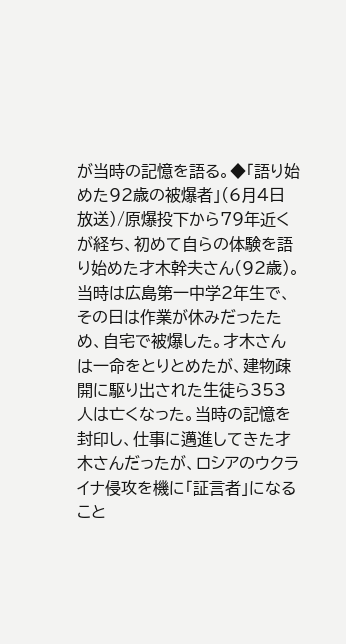が当時の記憶を語る。◆「語り始めた92歳の被爆者」(6月4日放送)/原爆投下から79年近くが経ち、初めて自らの体験を語り始めた才木幹夫さん(92歳)。当時は広島第一中学2年生で、その日は作業が休みだったため、自宅で被爆した。才木さんは一命をとりとめたが、建物疎開に駆り出された生徒ら353人は亡くなった。当時の記憶を封印し、仕事に邁進してきた才木さんだったが、ロシアのウクライナ侵攻を機に「証言者」になること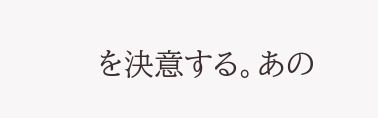を決意する。あの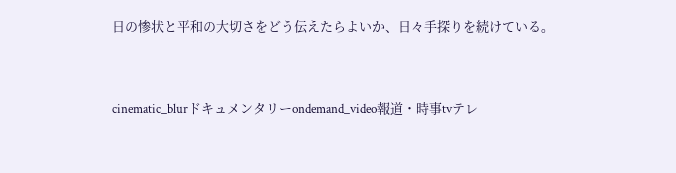日の惨状と平和の大切さをどう伝えたらよいか、日々手探りを続けている。


cinematic_blurドキュメンタリーondemand_video報道・時事tvテレ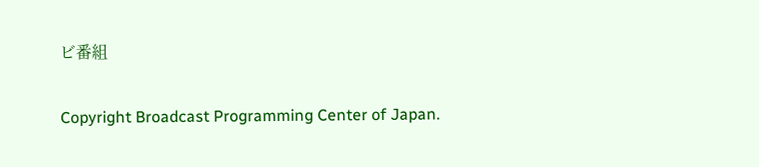ビ番組

Copyright Broadcast Programming Center of Japan.